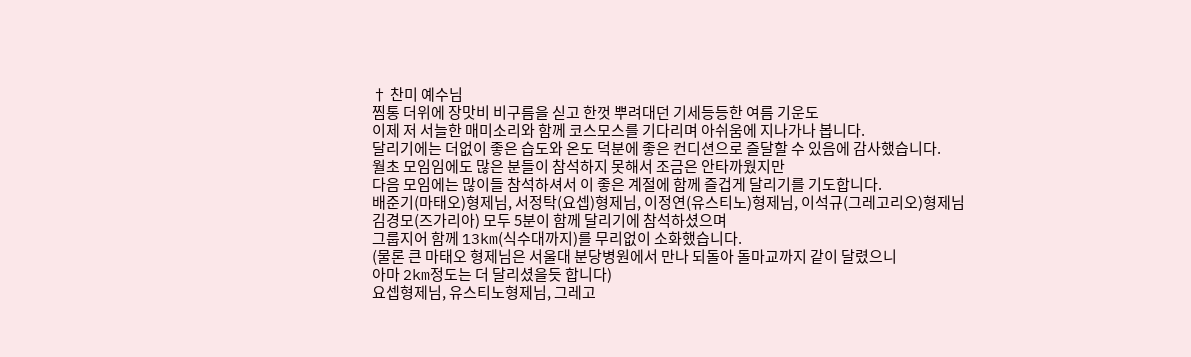† 찬미 예수님
찜통 더위에 장맛비 비구름을 싣고 한껏 뿌려대던 기세등등한 여름 기운도
이제 저 서늘한 매미소리와 함께 코스모스를 기다리며 아쉬움에 지나가나 봅니다.
달리기에는 더없이 좋은 습도와 온도 덕분에 좋은 컨디션으로 즐달할 수 있음에 감사했습니다.
월초 모임임에도 많은 분들이 참석하지 못해서 조금은 안타까웠지만
다음 모임에는 많이들 참석하셔서 이 좋은 계절에 함께 즐겁게 달리기를 기도합니다.
배준기(마태오)형제님, 서정탁(요셉)형제님, 이정연(유스티노)형제님, 이석규(그레고리오)형제님
김경모(즈가리아) 모두 5분이 함께 달리기에 참석하셨으며
그룹지어 함께 13km(식수대까지)를 무리없이 소화했습니다.
(물론 큰 마태오 형제님은 서울대 분당병원에서 만나 되돌아 돌마교까지 같이 달렸으니
아마 2km정도는 더 달리셨을듯 합니다)
요셉형제님, 유스티노형제님, 그레고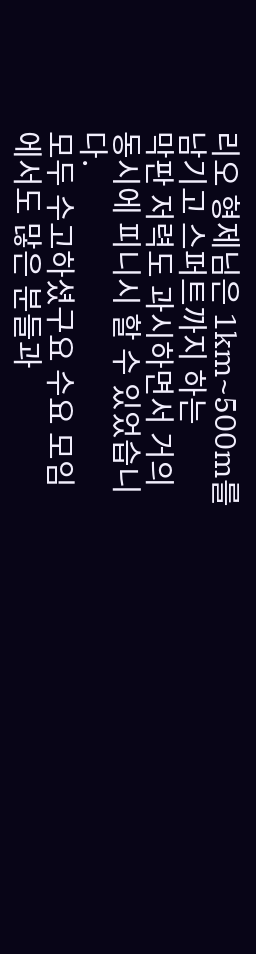리오 형제님은 1km~500m를 남기고 스퍼트까지 하는
막판 저력도 과시하면서 거의 동시에 피니시 할 수 있었습니다.
모두 수고하셨구요 수요 모임에서도 많은 분들과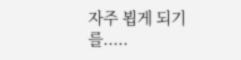자주 뵙게 되기를.....